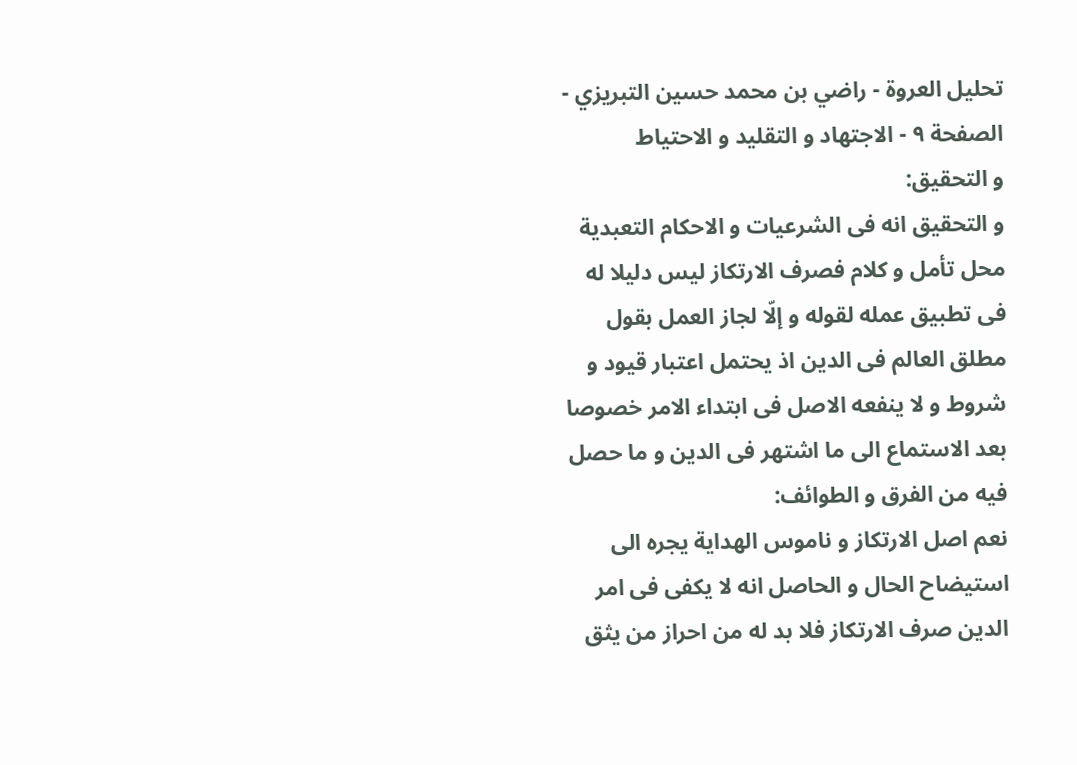تحليل العروة - راضي بن محمد حسين التبريزي - الصفحة ٩ - الاجتهاد و التقليد و الاحتياط
و التحقيق:
و التحقيق انه فى الشرعيات و الاحكام التعبدية محل تأمل و كلام فصرف الارتكاز ليس دليلا له فى تطبيق عمله لقوله و إلّا لجاز العمل بقول مطلق العالم فى الدين اذ يحتمل اعتبار قيود و شروط و لا ينفعه الاصل فى ابتداء الامر خصوصا بعد الاستماع الى ما اشتهر فى الدين و ما حصل فيه من الفرق و الطوائف:
نعم اصل الارتكاز و ناموس الهداية يجره الى استيضاح الحال و الحاصل انه لا يكفى فى امر الدين صرف الارتكاز فلا بد له من احراز من يثق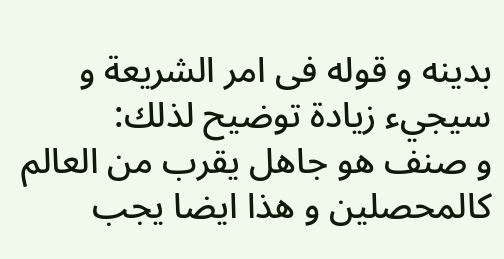بدينه و قوله فى امر الشريعة و سيجيء زيادة توضيح لذلك:
و صنف هو جاهل يقرب من العالم كالمحصلين و هذا ايضا يجب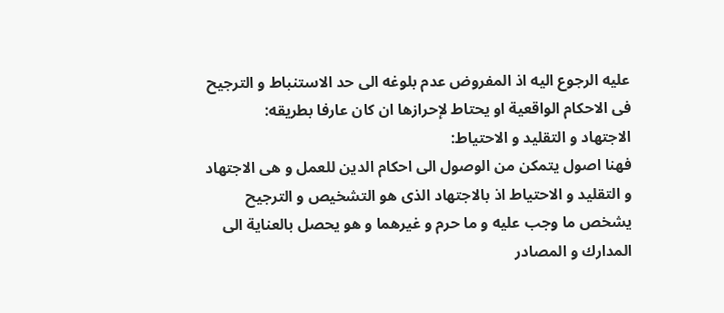عليه الرجوع اليه اذ المفروض عدم بلوغه الى حد الاستنباط و الترجيح فى الاحكام الواقعية او يحتاط لإحرازها ان كان عارفا بطريقه:
الاجتهاد و التقليد و الاحتياط:
فهنا اصول يتمكن من الوصول الى احكام الدين للعمل و هى الاجتهاد و التقليد و الاحتياط اذ بالاجتهاد الذى هو التشخيص و الترجيح يشخص ما وجب عليه و ما حرم و غيرهما و هو يحصل بالعناية الى المدارك و المصادر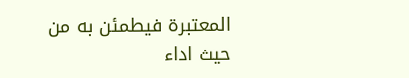المعتبرة فيطمئن به من حيث اداء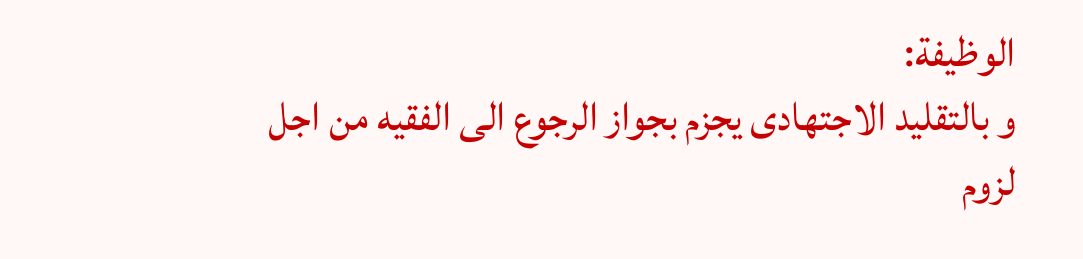الوظيفة:
و بالتقليد الاجتهادى يجزم بجواز الرجوع الى الفقيه من اجل لزوم